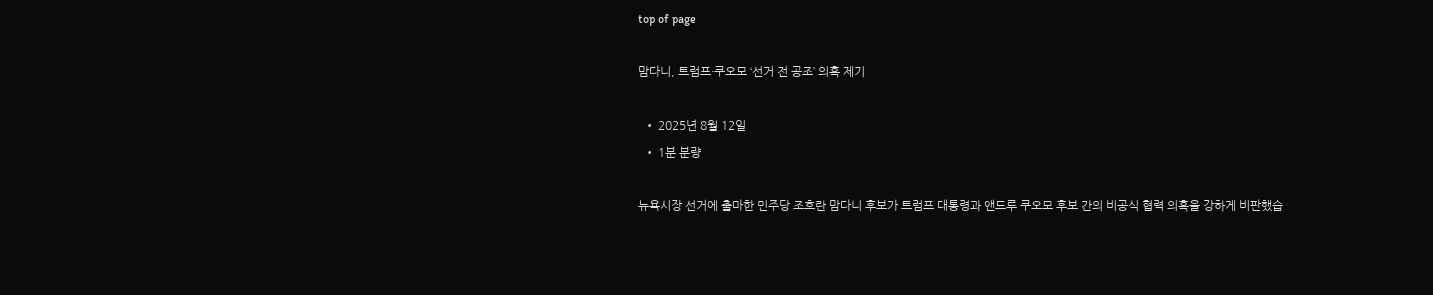top of page

맘다니, 트럼프·쿠오모 ‘선거 전 공조’ 의혹 제기

  • 2025년 8월 12일
  • 1분 분량

뉴욕시장 선거에 출마한 민주당 조흐란 맘다니 후보가 트럼프 대통령과 앤드루 쿠오모 후보 간의 비공식 협력 의혹을 강하게 비판했습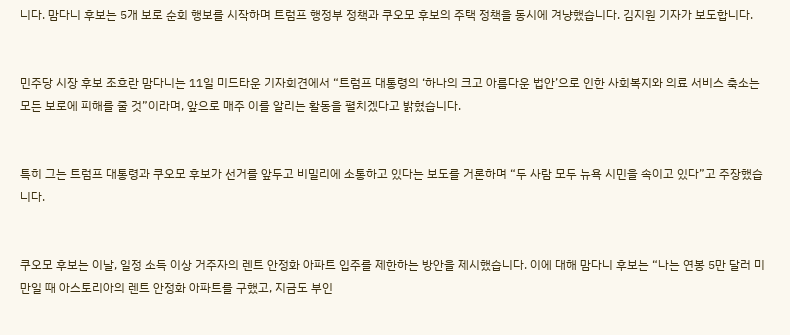니다. 맘다니 후보는 5개 보로 순회 행보를 시작하며 트럼프 행정부 정책과 쿠오모 후보의 주택 정책을 동시에 겨냥했습니다. 김지원 기자가 보도합니다.


민주당 시장 후보 조흐란 맘다니는 11일 미드타운 기자회견에서 “트럼프 대통령의 ‘하나의 크고 아름다운 법안’으로 인한 사회복지와 의료 서비스 축소는 모든 보로에 피해를 줄 것”이라며, 앞으로 매주 이를 알리는 활동을 펼치겠다고 밝혔습니다.


특히 그는 트럼프 대통령과 쿠오모 후보가 선거를 앞두고 비밀리에 소통하고 있다는 보도를 거론하며 “두 사람 모두 뉴욕 시민을 속이고 있다”고 주장했습니다.


쿠오모 후보는 이날, 일정 소득 이상 거주자의 렌트 안정화 아파트 입주를 제한하는 방안을 제시했습니다. 이에 대해 맘다니 후보는 “나는 연봉 5만 달러 미만일 때 아스토리아의 렌트 안정화 아파트를 구했고, 지금도 부인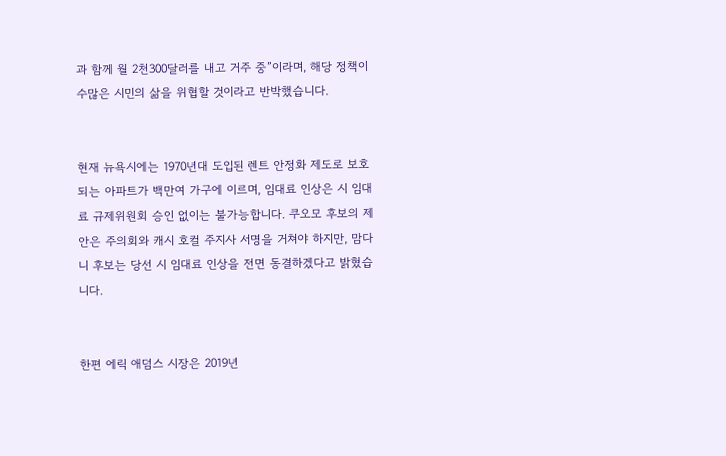과 함께 월 2천300달러를 내고 거주 중”이라며, 해당 정책이 수많은 시민의 삶을 위협할 것이라고 반박했습니다.


현재 뉴욕시에는 1970년대 도입된 렌트 안정화 제도로 보호되는 아파트가 백만여 가구에 이르며, 임대료 인상은 시 임대료 규제위원회 승인 없이는 불가능합니다. 쿠오모 후보의 제안은 주의회와 캐시 호컬 주지사 서명을 거쳐야 하지만, 맘다니 후보는 당선 시 임대료 인상을 전면 동결하겠다고 밝혔습니다.


한편 에릭 애덤스 시장은 2019년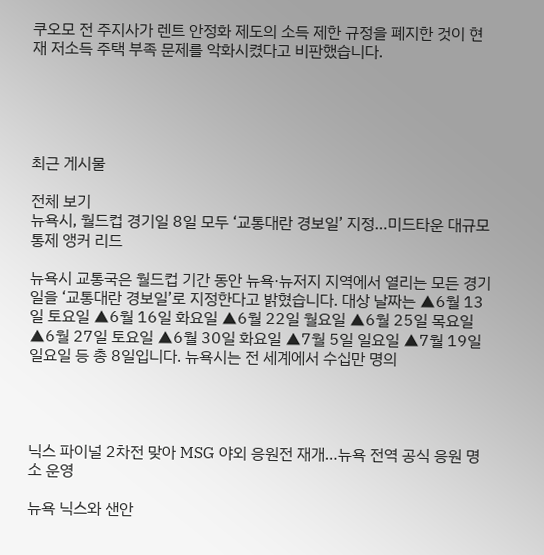쿠오모 전 주지사가 렌트 안정화 제도의 소득 제한 규정을 폐지한 것이 현재 저소득 주택 부족 문제를 악화시켰다고 비판했습니다.





최근 게시물

전체 보기
뉴욕시, 월드컵 경기일 8일 모두 ‘교통대란 경보일’ 지정…미드타운 대규모 통제 앵커 리드

뉴욕시 교통국은 월드컵 기간 동안 뉴욕·뉴저지 지역에서 열리는 모든 경기일을 ‘교통대란 경보일’로 지정한다고 밝혔습니다. 대상 날짜는 ▲6월 13일 토요일 ▲6월 16일 화요일 ▲6월 22일 월요일 ▲6월 25일 목요일 ▲6월 27일 토요일 ▲6월 30일 화요일 ▲7월 5일 일요일 ▲7월 19일 일요일 등 총 8일입니다. 뉴욕시는 전 세계에서 수십만 명의




닉스 파이널 2차전 맞아 MSG 야외 응원전 재개…뉴욕 전역 공식 응원 명소 운영

뉴욕 닉스와 샌안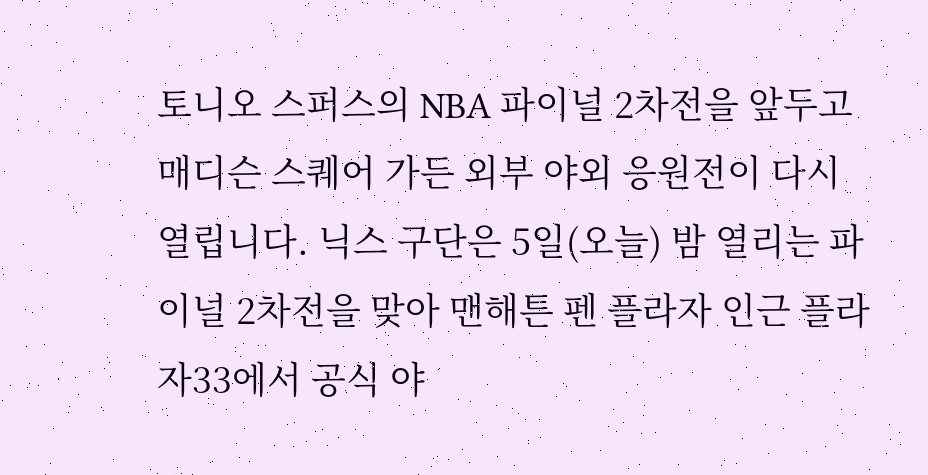토니오 스퍼스의 NBA 파이널 2차전을 앞두고 매디슨 스퀘어 가든 외부 야외 응원전이 다시 열립니다. 닉스 구단은 5일(오늘) 밤 열리는 파이널 2차전을 맞아 맨해튼 펜 플라자 인근 플라자33에서 공식 야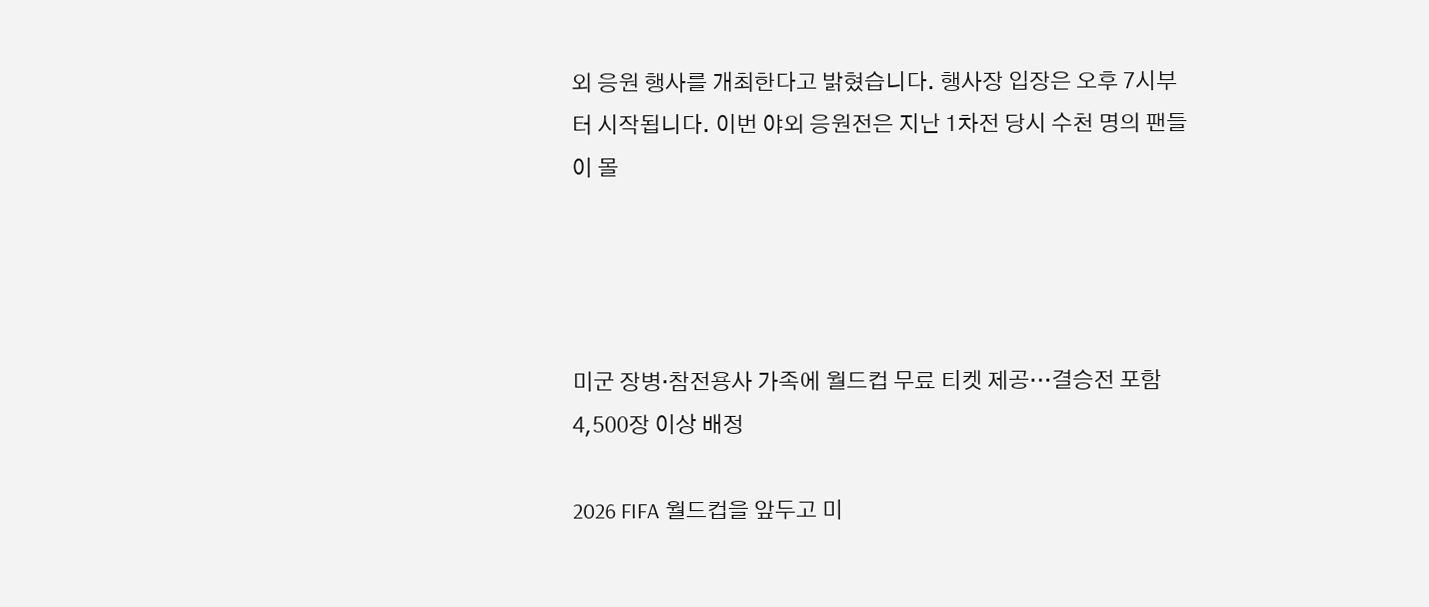외 응원 행사를 개최한다고 밝혔습니다. 행사장 입장은 오후 7시부터 시작됩니다. 이번 야외 응원전은 지난 1차전 당시 수천 명의 팬들이 몰




미군 장병·참전용사 가족에 월드컵 무료 티켓 제공…결승전 포함 4,500장 이상 배정

2026 FIFA 월드컵을 앞두고 미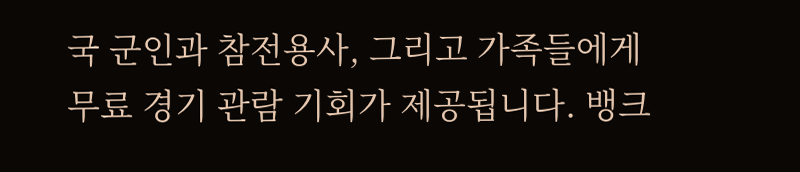국 군인과 참전용사, 그리고 가족들에게 무료 경기 관람 기회가 제공됩니다. 뱅크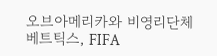오브아메리카와 비영리단체 베트틱스, FIFA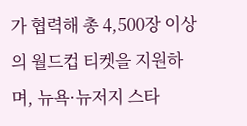가 협력해 총 4,500장 이상의 월드컵 티켓을 지원하며, 뉴욕·뉴저지 스타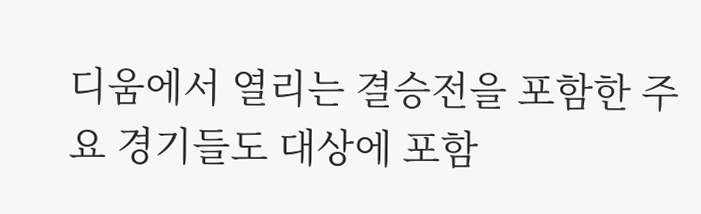디움에서 열리는 결승전을 포함한 주요 경기들도 대상에 포함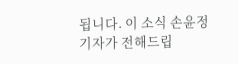됩니다. 이 소식 손윤정 기자가 전해드립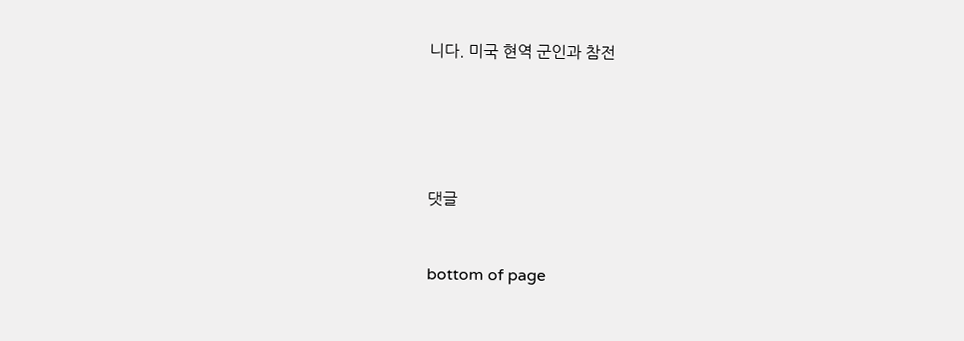니다. 미국 현역 군인과 참전





댓글


bottom of page